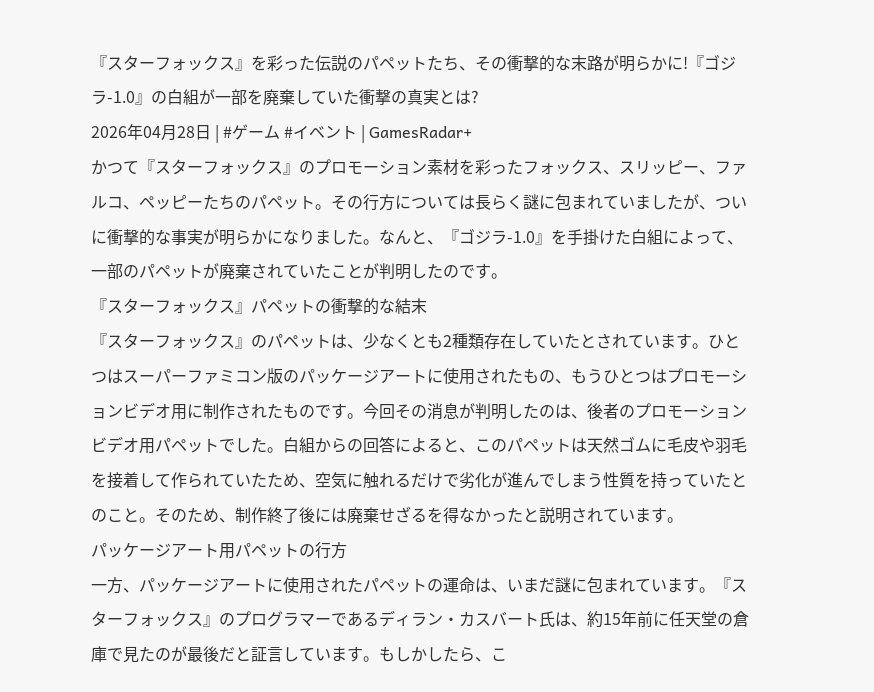『スターフォックス』を彩った伝説のパペットたち、その衝撃的な末路が明らかに!『ゴジラ-1.0』の白組が一部を廃棄していた衝撃の真実とは?
2026年04月28日 | #ゲーム #イベント | GamesRadar+
かつて『スターフォックス』のプロモーション素材を彩ったフォックス、スリッピー、ファルコ、ペッピーたちのパペット。その行方については長らく謎に包まれていましたが、ついに衝撃的な事実が明らかになりました。なんと、『ゴジラ-1.0』を手掛けた白組によって、一部のパペットが廃棄されていたことが判明したのです。
『スターフォックス』パペットの衝撃的な結末
『スターフォックス』のパペットは、少なくとも2種類存在していたとされています。ひとつはスーパーファミコン版のパッケージアートに使用されたもの、もうひとつはプロモーションビデオ用に制作されたものです。今回その消息が判明したのは、後者のプロモーションビデオ用パペットでした。白組からの回答によると、このパペットは天然ゴムに毛皮や羽毛を接着して作られていたため、空気に触れるだけで劣化が進んでしまう性質を持っていたとのこと。そのため、制作終了後には廃棄せざるを得なかったと説明されています。
パッケージアート用パペットの行方
一方、パッケージアートに使用されたパペットの運命は、いまだ謎に包まれています。『スターフォックス』のプログラマーであるディラン・カスバート氏は、約15年前に任天堂の倉庫で見たのが最後だと証言しています。もしかしたら、こ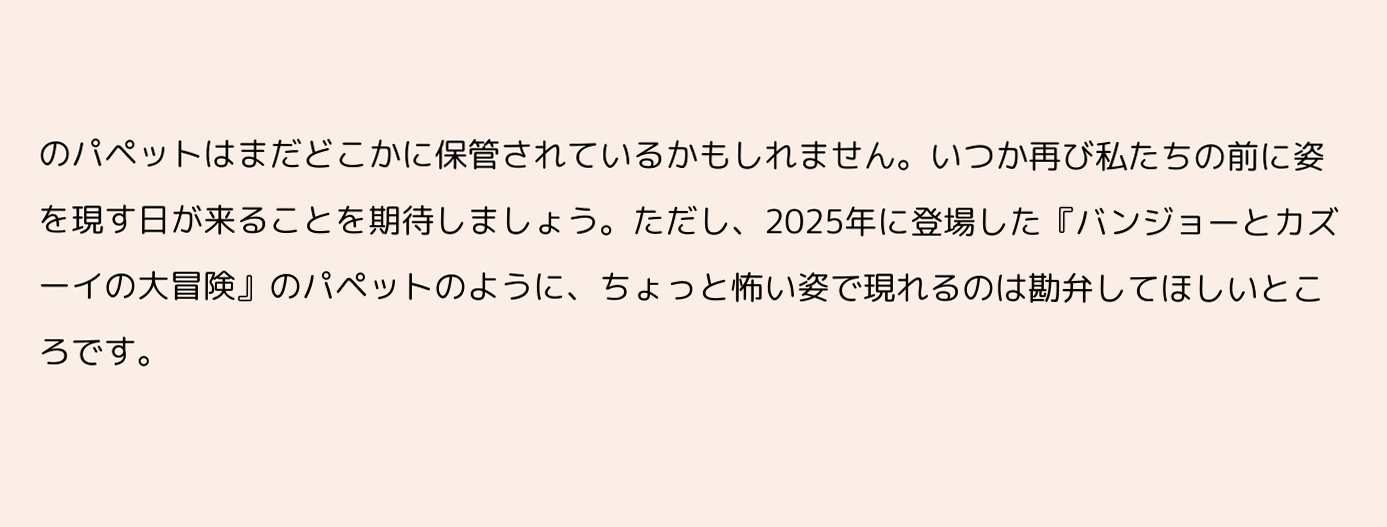のパペットはまだどこかに保管されているかもしれません。いつか再び私たちの前に姿を現す日が来ることを期待しましょう。ただし、2025年に登場した『バンジョーとカズーイの大冒険』のパペットのように、ちょっと怖い姿で現れるのは勘弁してほしいところです。